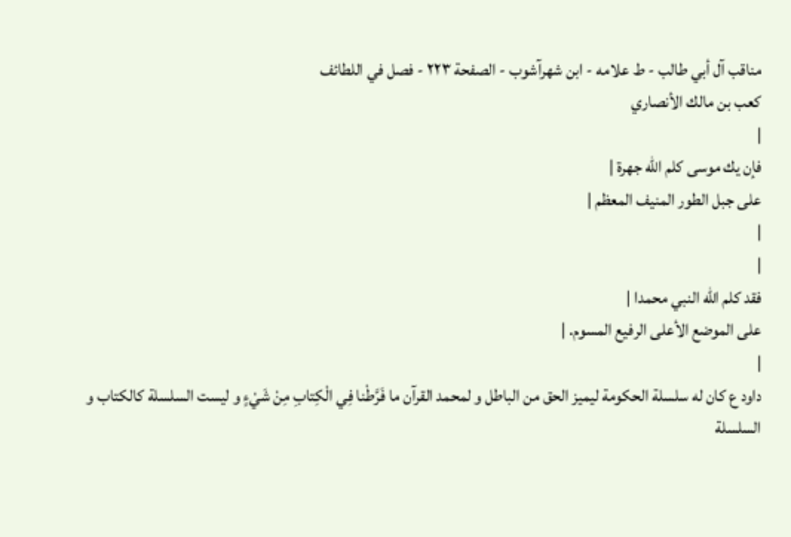مناقب آل أبي طالب - ط علامه - ابن شهرآشوب - الصفحة ٢٢٣ - فصل في اللطائف
كعب بن مالك الأنصاري
|
فإن يك موسى كلم الله جهرة |
على جبل الطور المنيف المعظم |
|
|
فقد كلم الله النبي محمدا |
على الموضع الأعلى الرفيع المسوم. |
|
داود ع كان له سلسلة الحكومة ليميز الحق من الباطل و لمحمد القرآن ما فَرَّطْنا فِي الْكِتابِ مِنْ شَيْءٍ و ليست السلسلة كالكتاب و السلسلة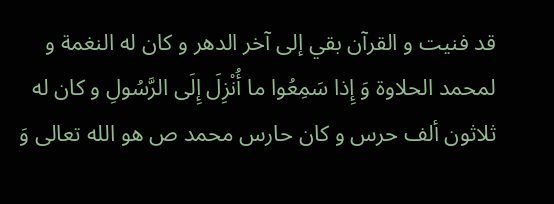قد فنيت و القرآن بقي إلى آخر الدهر و كان له النغمة و لمحمد الحلاوة وَ إِذا سَمِعُوا ما أُنْزِلَ إِلَى الرَّسُولِ و كان له ثلاثون ألف حرس و كان حارس محمد ص هو الله تعالى وَ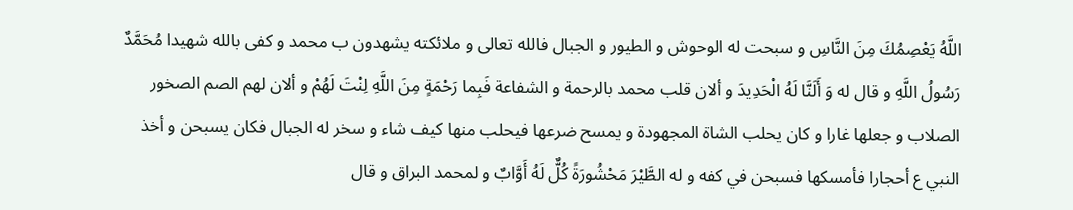اللَّهُ يَعْصِمُكَ مِنَ النَّاسِ و سبحت له الوحوش و الطيور و الجبال فالله تعالى و ملائكته يشهدون ب محمد و كفى بالله شهيدا مُحَمَّدٌ رَسُولُ اللَّهِ و قال له وَ أَلَنَّا لَهُ الْحَدِيدَ و ألان قلب محمد بالرحمة و الشفاعة فَبِما رَحْمَةٍ مِنَ اللَّهِ لِنْتَ لَهُمْ و ألان لهم الصم الصخور الصلاب و جعلها غارا و كان يحلب الشاة المجهودة و يمسح ضرعها فيحلب منها كيف شاء و سخر له الجبال فكان يسبحن و أخذ النبي ع أحجارا فأمسكها فسبحن في كفه و له الطَّيْرَ مَحْشُورَةً كُلٌّ لَهُ أَوَّابٌ و لمحمد البراق و قال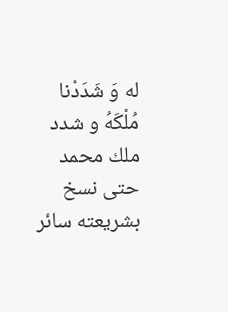له وَ شَدَدْنا مُلْكَهُ و شدد ملك محمد حتى نسخ بشريعته سائر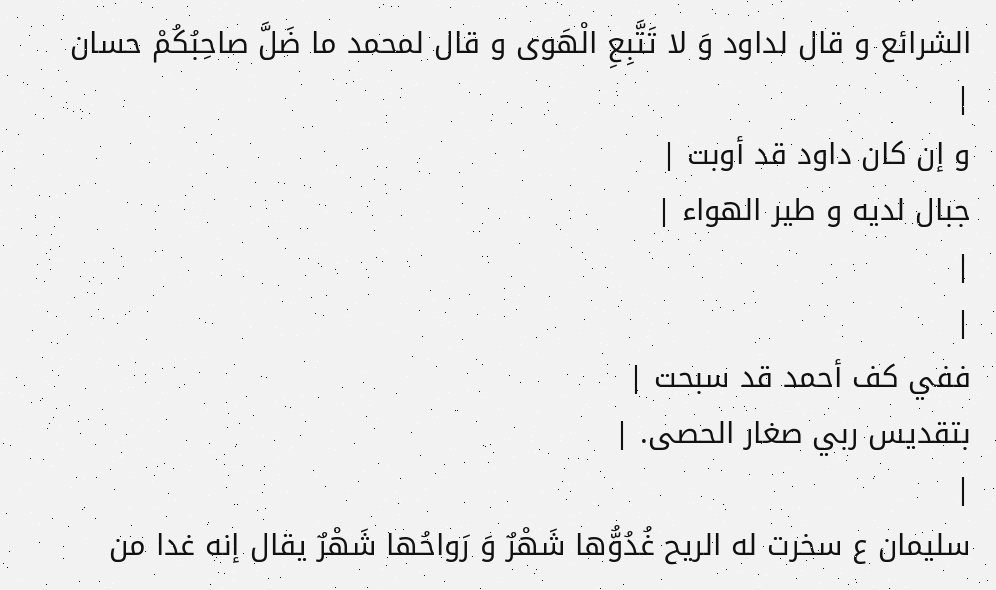الشرائع و قال لداود وَ لا تَتَّبِعِ الْهَوى و قال لمحمد ما ضَلَّ صاحِبُكُمْ حسان
|
و إن كان داود قد أوبت |
جبال لديه و طير الهواء |
|
|
ففي كف أحمد قد سبحت |
بتقديس ربي صغار الحصى. |
|
سليمان ع سخرت له الريح غُدُوُّها شَهْرٌ وَ رَواحُها شَهْرٌ يقال إنه غدا من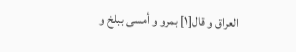العراق و قال[١] بمرو و أمسى ببلخ و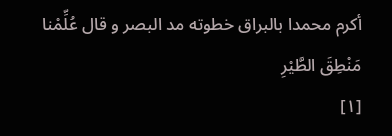أكرم محمدا بالبراق خطوته مد البصر و قال عُلِّمْنا مَنْطِقَ الطَّيْرِ
[١]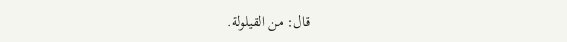قال: من القيلولة.